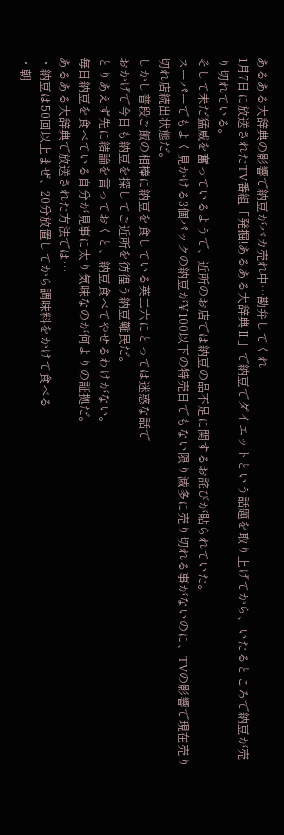あるある大辞典の影響で納豆がバカ売れ中…勘弁してくれ
1月7日に放送されたTV番組「発掘!あるある大辞典Ⅱ」で納豆でダイエットという話題を取り上げてから、いたるところで納豆が売り切れている。
そして未だ猛威を奮っているようで、近所のお店では納豆の品不足に関するお詫びが貼られていた。
スーパーでもよく見かける3個パックの納豆が¥100以下の特売日でもない限り滅多に売り切れる事がないのに、TVの影響で現在売り切れ店続出状態だ。
しかし普段ご飯の相棒に納豆を食している英二六にとっては迷惑な話で
おかげで今日も納豆を探してご近所を彷徨う納豆難民だ。
とりあえず先に結論を言っておくと、納豆食べてやせるわけがない。
毎日納豆を食べている自分が見事に太り気味なのが何よりの証拠だ。
あるある大辞典で放送された方法では…
・納豆は50回以上まぜ、20分放置してから調味料をかけて食べる
・朝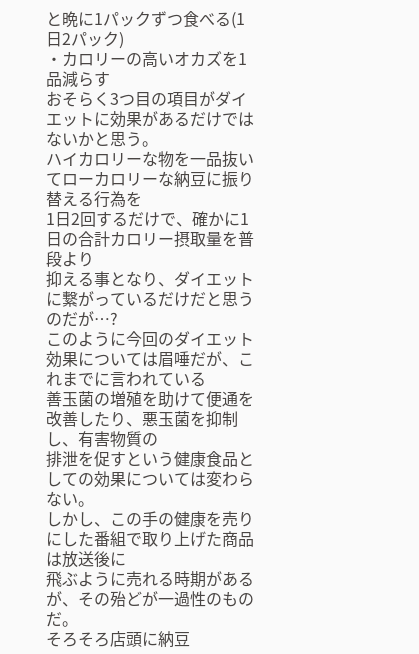と晩に1パックずつ食べる(1日2パック)
・カロリーの高いオカズを1品減らす
おそらく3つ目の項目がダイエットに効果があるだけではないかと思う。
ハイカロリーな物を一品抜いてローカロリーな納豆に振り替える行為を
1日2回するだけで、確かに1日の合計カロリー摂取量を普段より
抑える事となり、ダイエットに繋がっているだけだと思うのだが…?
このように今回のダイエット効果については眉唾だが、これまでに言われている
善玉菌の増殖を助けて便通を改善したり、悪玉菌を抑制し、有害物質の
排泄を促すという健康食品としての効果については変わらない。
しかし、この手の健康を売りにした番組で取り上げた商品は放送後に
飛ぶように売れる時期があるが、その殆どが一過性のものだ。
そろそろ店頭に納豆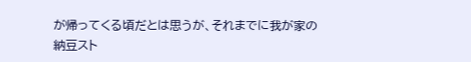が帰ってくる頃だとは思うが、それまでに我が家の
納豆スト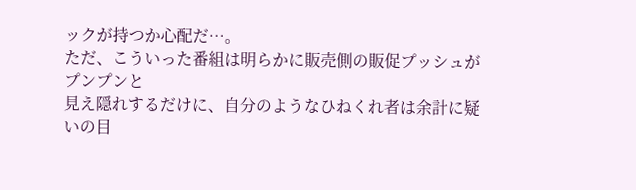ックが持つか心配だ…。
ただ、こういった番組は明らかに販売側の販促プッシュがプンプンと
見え隠れするだけに、自分のようなひねくれ者は余計に疑いの目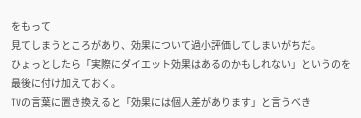をもって
見てしまうところがあり、効果について過小評価してしまいがちだ。
ひょっとしたら「実際にダイエット効果はあるのかもしれない」というのを
最後に付け加えておく。
TVの言葉に置き換えると「効果には個人差があります」と言うべき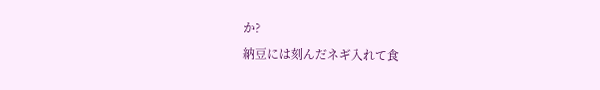か?
納豆には刻んだネギ入れて食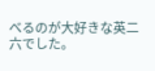べるのが大好きな英二六でした。